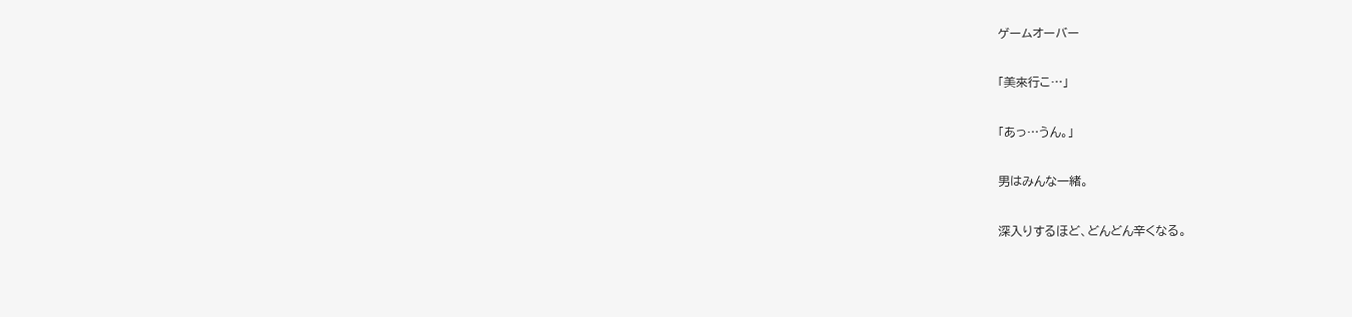ゲームオーバー

「美來行こ…」

「あっ…うん。」

男はみんな一緒。

深入りするほど、どんどん辛くなる。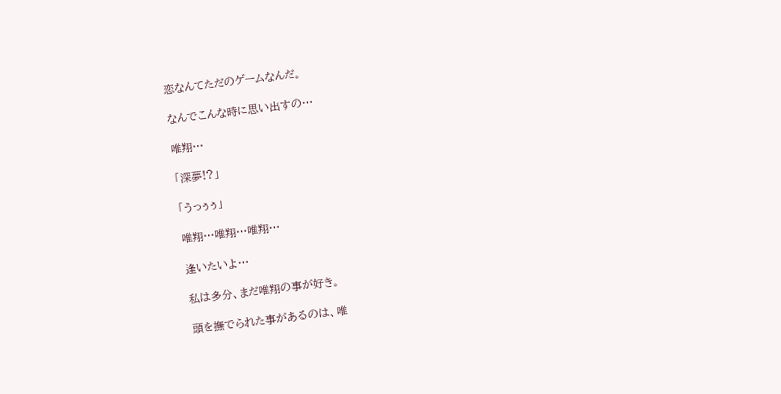恋なんてただのゲームなんだ。

なんでこんな時に思い出すの…

唯翔…

「深夢!?」

「うっぅぅ」

唯翔…唯翔…唯翔…

逢いたいよ…

私は多分、まだ唯翔の事が好き。

頭を撫でられた事があるのは、唯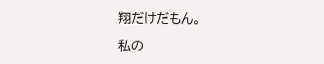翔だけだもん。

私の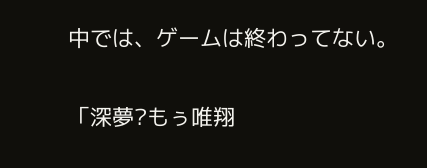中では、ゲームは終わってない。

「深夢?もぅ唯翔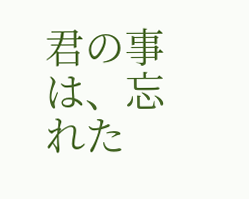君の事は、忘れた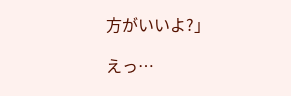方がいいよ?」

えっ…